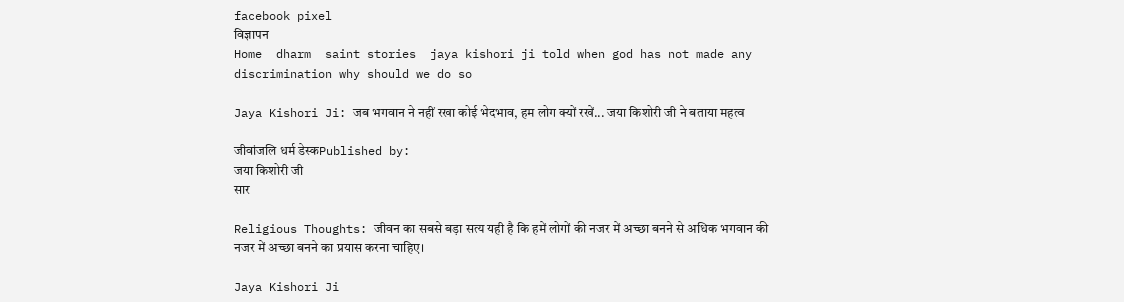facebook pixel
विज्ञापन
Home  dharm  saint stories  jaya kishori ji told when god has not made any discrimination why should we do so

Jaya Kishori Ji: जब भगवान ने नहीं रखा कोई भेदभाव, हम लोग क्यों रखें... जया किशोरी जी ने बताया महत्व

जीवांजलि धर्म डेस्कPublished by:
जया किशोरी जी
सार

Religious Thoughts: जीवन का सबसे बड़ा सत्य यही है कि हमें लोगों की नजर में अच्छा बनने से अधिक भगवान की नजर में अच्छा बनने का प्रयास करना चाहिए।

Jaya Kishori Ji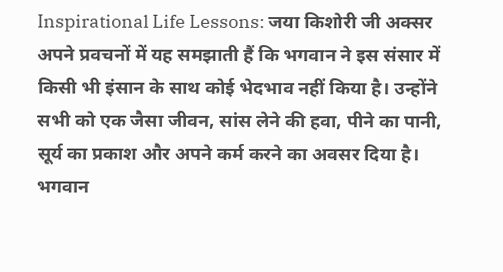Inspirational Life Lessons: जया किशोरी जी अक्सर अपने प्रवचनों में यह समझाती हैं कि भगवान ने इस संसार में किसी भी इंसान के साथ कोई भेदभाव नहीं किया है। उन्होंने सभी को एक जैसा जीवन, सांस लेने की हवा, पीने का पानी, सूर्य का प्रकाश और अपने कर्म करने का अवसर दिया है। भगवान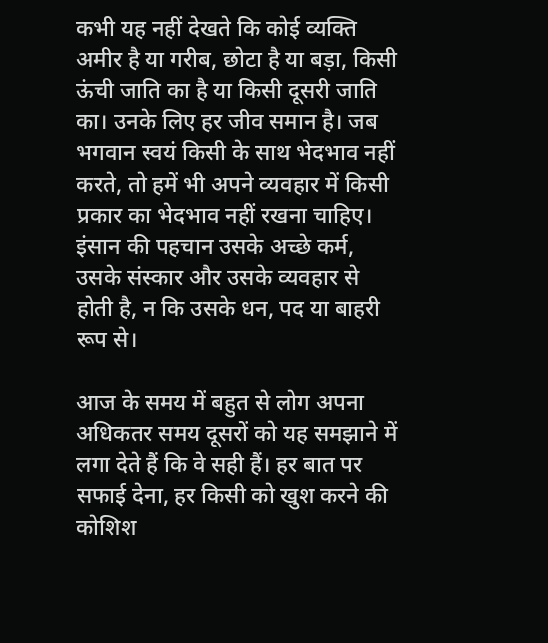कभी यह नहीं देखते कि कोई व्यक्ति अमीर है या गरीब, छोटा है या बड़ा, किसी ऊंची जाति का है या किसी दूसरी जाति का। उनके लिए हर जीव समान है। जब भगवान स्वयं किसी के साथ भेदभाव नहीं करते, तो हमें भी अपने व्यवहार में किसी प्रकार का भेदभाव नहीं रखना चाहिए। इंसान की पहचान उसके अच्छे कर्म, उसके संस्कार और उसके व्यवहार से होती है, न कि उसके धन, पद या बाहरी रूप से।

आज के समय में बहुत से लोग अपना अधिकतर समय दूसरों को यह समझाने में लगा देते हैं कि वे सही हैं। हर बात पर सफाई देना, हर किसी को खुश करने की कोशिश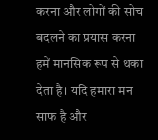करना और लोगों की सोच बदलने का प्रयास करना हमें मानसिक रूप से थका देता है। यदि हमारा मन साफ है और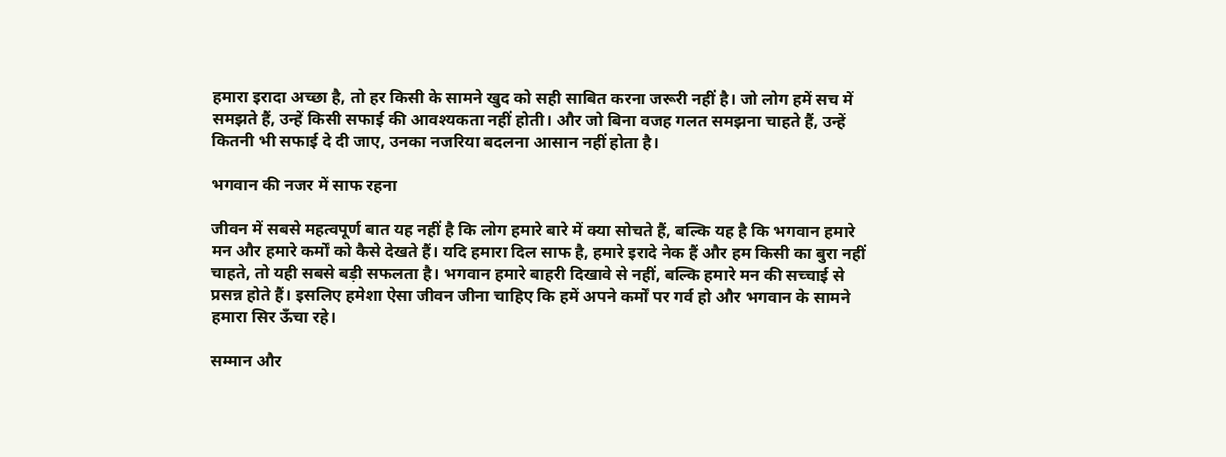हमारा इरादा अच्छा है, तो हर किसी के सामने खुद को सही साबित करना जरूरी नहीं है। जो लोग हमें सच में समझते हैं, उन्हें किसी सफाई की आवश्यकता नहीं होती। और जो बिना वजह गलत समझना चाहते हैं, उन्हें कितनी भी सफाई दे दी जाए, उनका नजरिया बदलना आसान नहीं होता है।

भगवान की नजर में साफ रहना

जीवन में सबसे महत्वपूर्ण बात यह नहीं है कि लोग हमारे बारे में क्या सोचते हैं, बल्कि यह है कि भगवान हमारे मन और हमारे कर्मों को कैसे देखते हैं। यदि हमारा दिल साफ है, हमारे इरादे नेक हैं और हम किसी का बुरा नहीं चाहते, तो यही सबसे बड़ी सफलता है। भगवान हमारे बाहरी दिखावे से नहीं, बल्कि हमारे मन की सच्चाई से प्रसन्न होते हैं। इसलिए हमेशा ऐसा जीवन जीना चाहिए कि हमें अपने कर्मों पर गर्व हो और भगवान के सामने हमारा सिर ऊँचा रहे।

सम्मान और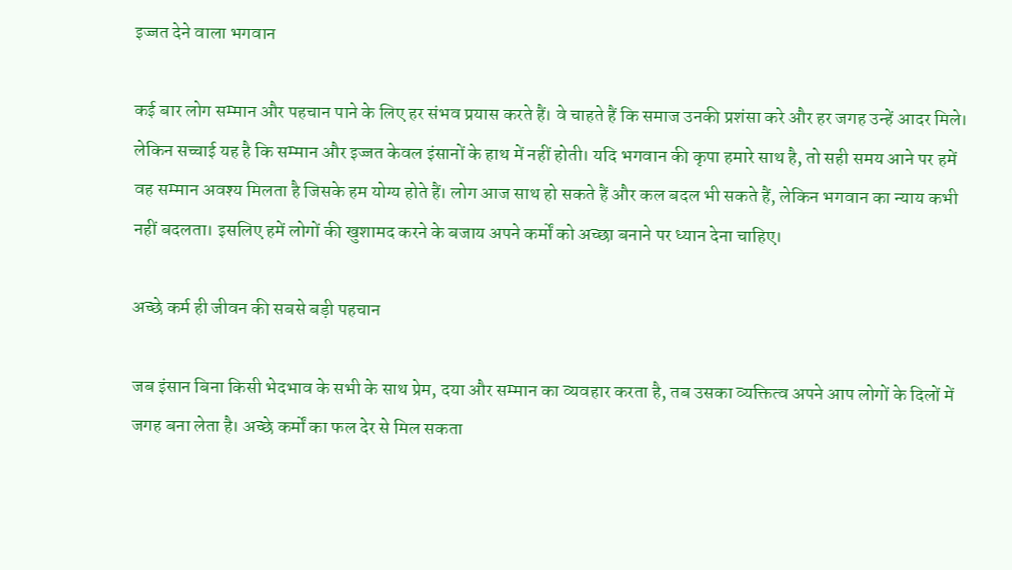इज्जत देने वाला भगवान

कई बार लोग सम्मान और पहचान पाने के लिए हर संभव प्रयास करते हैं। वे चाहते हैं कि समाज उनकी प्रशंसा करे और हर जगह उन्हें आदर मिले। लेकिन सच्चाई यह है कि सम्मान और इज्जत केवल इंसानों के हाथ में नहीं होती। यदि भगवान की कृपा हमारे साथ है, तो सही समय आने पर हमें वह सम्मान अवश्य मिलता है जिसके हम योग्य होते हैं। लोग आज साथ हो सकते हैं और कल बदल भी सकते हैं, लेकिन भगवान का न्याय कभी नहीं बदलता। इसलिए हमें लोगों की खुशामद करने के बजाय अपने कर्मों को अच्छा बनाने पर ध्यान देना चाहिए।

अच्छे कर्म ही जीवन की सबसे बड़ी पहचान

जब इंसान बिना किसी भेदभाव के सभी के साथ प्रेम, दया और सम्मान का व्यवहार करता है, तब उसका व्यक्तित्व अपने आप लोगों के दिलों में जगह बना लेता है। अच्छे कर्मों का फल देर से मिल सकता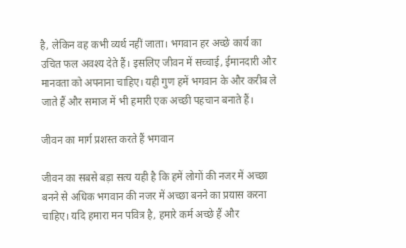है, लेकिन वह कभी व्यर्थ नहीं जाता। भगवान हर अच्छे कार्य का उचित फल अवश्य देते हैं। इसलिए जीवन में सच्चाई, ईमानदारी और मानवता को अपनाना चाहिए। यही गुण हमें भगवान के और करीब ले जाते हैं और समाज में भी हमारी एक अच्छी पहचान बनाते हैं।

जीवन का मार्ग प्रशस्त करते हैं भगवान

जीवन का सबसे बड़ा सत्य यही है कि हमें लोगों की नजर में अच्छा बनने से अधिक भगवान की नजर में अच्छा बनने का प्रयास करना चाहिए। यदि हमारा मन पवित्र है, हमारे कर्म अच्छे हैं और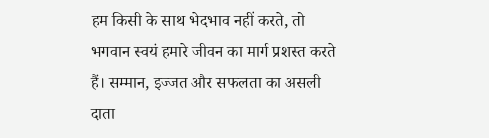हम किसी के साथ भेदभाव नहीं करते, तो भगवान स्वयं हमारे जीवन का मार्ग प्रशस्त करते हैं। सम्मान, इज्जत और सफलता का असली दाता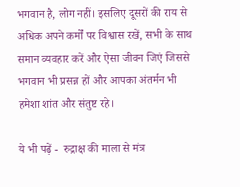भगवान है, लोग नहीं। इसलिए दूसरों की राय से अधिक अपने कर्मों पर विश्वास रखें, सभी के साथ समान व्यवहार करें और ऐसा जीवन जिएं जिससे भगवान भी प्रसन्न हों और आपका अंतर्मन भी हमेशा शांत और संतुष्ट रहे।

ये भी पढ़ें -  रुद्राक्ष की माला से मंत्र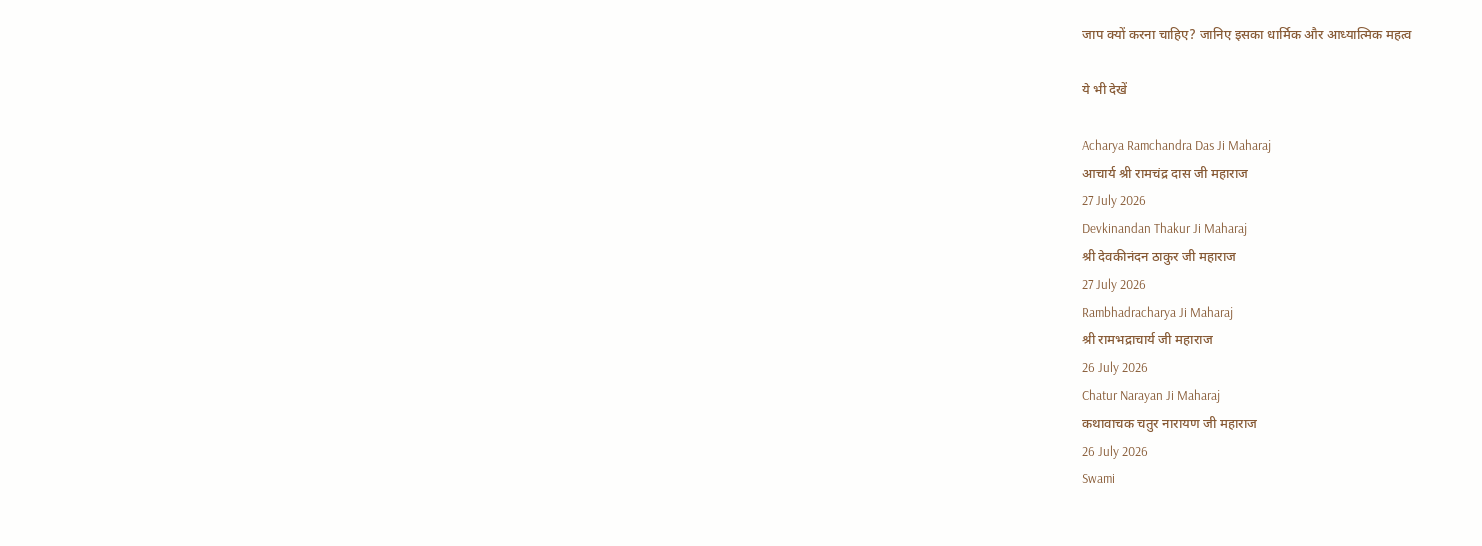जाप क्यों करना चाहिए? जानिए इसका धार्मिक और आध्यात्मिक महत्व

ये भी देखें

Acharya Ramchandra Das Ji Maharaj
आचार्य श्री रामचंद्र दास जी महाराज
27 July 2026
Devkinandan Thakur Ji Maharaj
श्री देवकीनंदन ठाकुर जी महाराज
27 July 2026
Rambhadracharya Ji Maharaj
श्री रामभद्राचार्य जी महाराज
26 July 2026
Chatur Narayan Ji Maharaj
कथावाचक चतुर नारायण जी महाराज
26 July 2026
Swami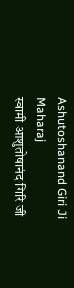Ashutoshanand Giri Ji Maharaj
स्वामी आशुतोषानंद गिरि जी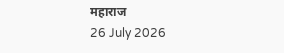महाराज
26 July 2026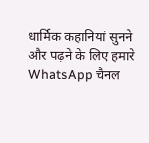धार्मिक कहानियां सुनने और पढ़ने के लिए हमारे WhatsApp चैनल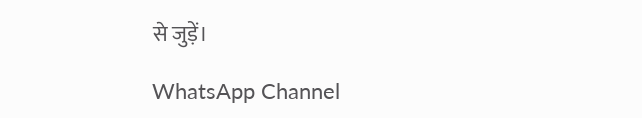से जुड़ें।

WhatsApp Channel